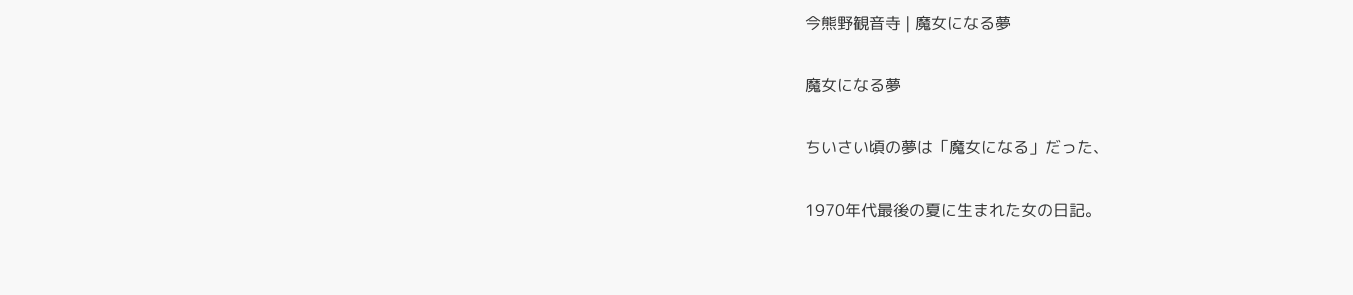今熊野観音寺 | 魔女になる夢

魔女になる夢

ちいさい頃の夢は「魔女になる」だった、

1970年代最後の夏に生まれた女の日記。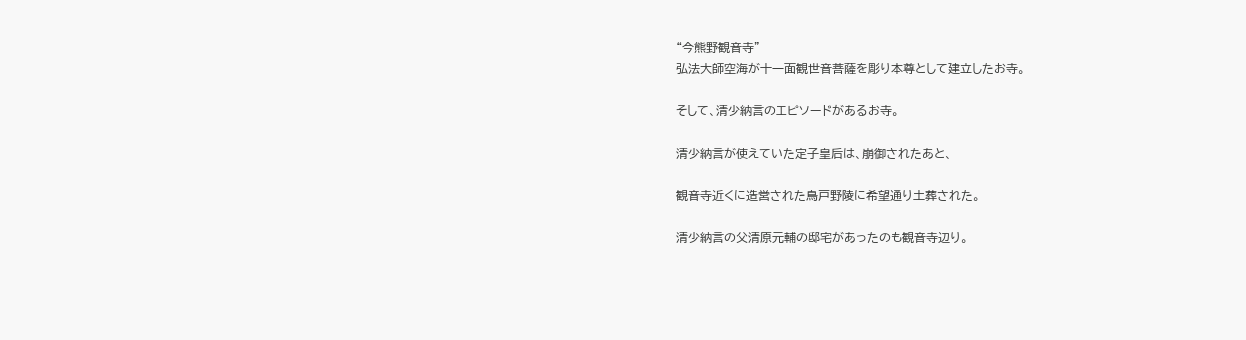“今熊野観音寺”
弘法大師空海が十一面観世音菩薩を彫り本尊として建立したお寺。

そして、清少納言のエピソードがあるお寺。

清少納言が使えていた定子皇后は、崩御されたあと、

観音寺近くに造営された鳥戸野陵に希望通り土葬された。

清少納言の父清原元輔の邸宅があったのも観音寺辺り。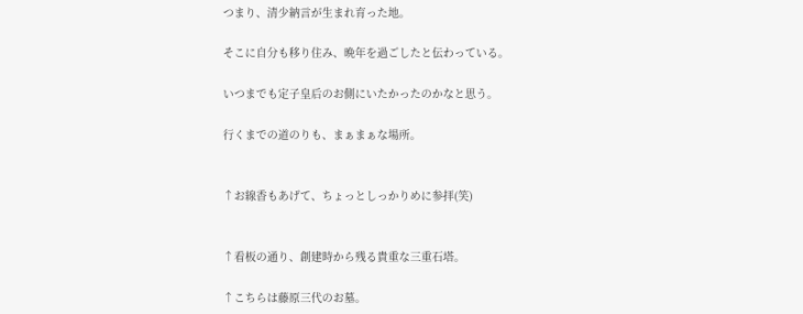つまり、清少納言が生まれ育った地。

そこに自分も移り住み、晩年を過ごしたと伝わっている。

いつまでも定子皇后のお側にいたかったのかなと思う。

行くまでの道のりも、まぁまぁな場所。


↑お線香もあげて、ちょっとしっかりめに参拝(笑)


↑看板の通り、創建時から残る貴重な三重石塔。

↑こちらは藤原三代のお墓。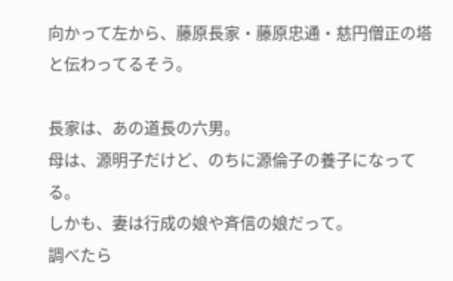向かって左から、藤原長家・藤原忠通・慈円僧正の塔と伝わってるそう。

長家は、あの道長の六男。
母は、源明子だけど、のちに源倫子の養子になってる。
しかも、妻は行成の娘や斉信の娘だって。
調べたら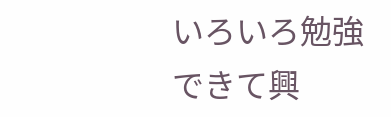いろいろ勉強できて興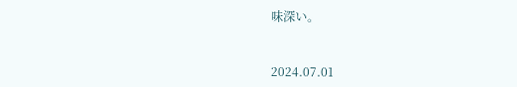味深い。


2024.07.01